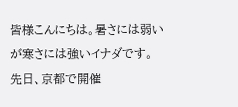皆様こんにちは。暑さには弱いが寒さには強いイナダです。
先日、京都で開催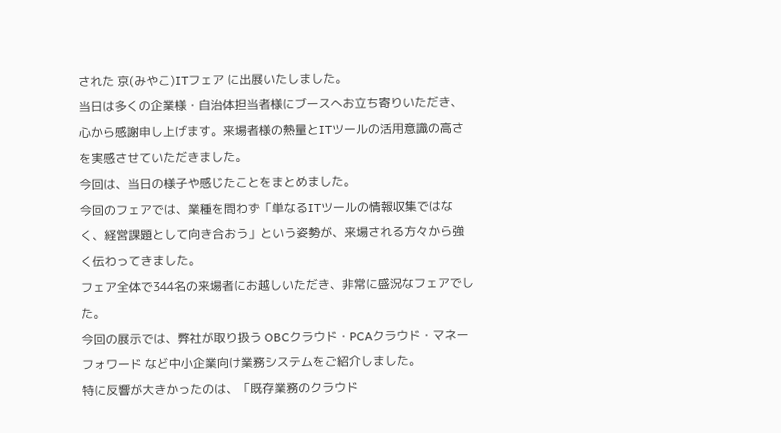された 京(みやこ)ITフェア に出展いたしました。
当日は多くの企業様・自治体担当者様にブースへお立ち寄りいただき、心から感謝申し上げます。来場者様の熱量とITツールの活用意識の高さを実感させていただきました。
今回は、当日の様子や感じたことをまとめました。
今回のフェアでは、業種を問わず「単なるITツールの情報収集ではなく、経営課題として向き合おう」という姿勢が、来場される方々から強く伝わってきました。
フェア全体で344名の来場者にお越しいただき、非常に盛況なフェアでした。
今回の展示では、弊社が取り扱う OBCクラウド・PCAクラウド・マネーフォワード など中小企業向け業務システムをご紹介しました。
特に反響が大きかったのは、「既存業務のクラウド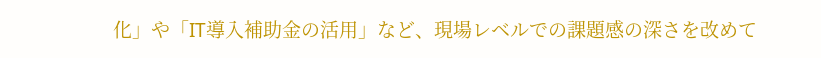化」や「IT導入補助金の活用」など、現場レベルでの課題感の深さを改めて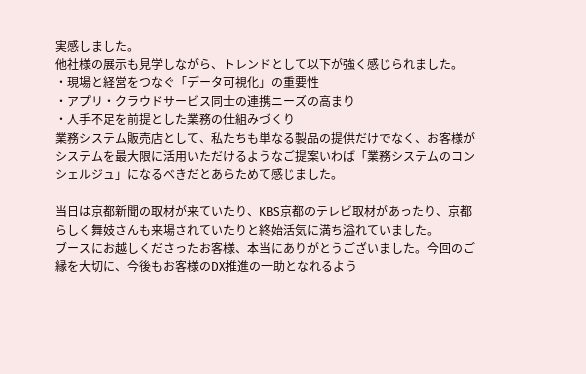実感しました。
他社様の展示も見学しながら、トレンドとして以下が強く感じられました。
・現場と経営をつなぐ「データ可視化」の重要性
・アプリ・クラウドサービス同士の連携ニーズの高まり
・人手不足を前提とした業務の仕組みづくり
業務システム販売店として、私たちも単なる製品の提供だけでなく、お客様がシステムを最大限に活用いただけるようなご提案いわば「業務システムのコンシェルジュ」になるべきだとあらためて感じました。

当日は京都新聞の取材が来ていたり、KBS京都のテレビ取材があったり、京都らしく舞妓さんも来場されていたりと終始活気に満ち溢れていました。
ブースにお越しくださったお客様、本当にありがとうございました。今回のご縁を大切に、今後もお客様のDX推進の一助となれるよう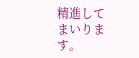精進してまいります。